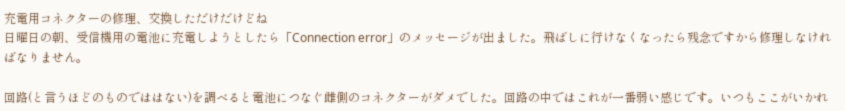充電用コネクターの修理、交換しただけだけどね
日曜日の朝、受信機用の電池に充電しようとしたら「Connection error」のメッセージが出ました。飛ばしに行けなくなったら残念ですから修理しなければなりません。

回路(と言うほどのものでははない)を調べると電池につなぐ雌側のコネクターがダメでした。回路の中ではこれが一番弱い感じです。いつもここがいかれ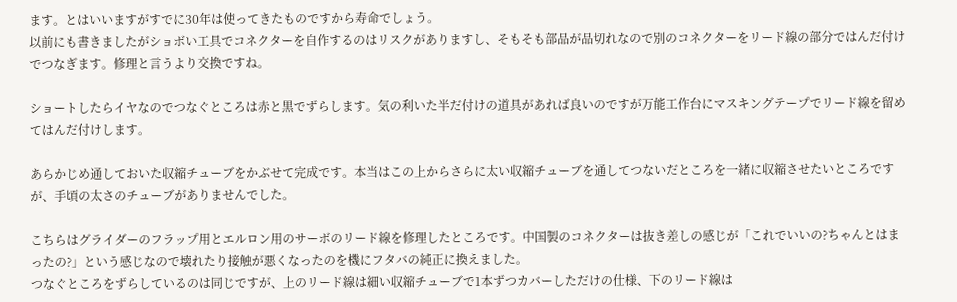ます。とはいいますがすでに30年は使ってきたものですから寿命でしょう。
以前にも書きましたがショボい工具でコネクターを自作するのはリスクがありますし、そもそも部品が品切れなので別のコネクターをリード線の部分ではんだ付けでつなぎます。修理と言うより交換ですね。

ショートしたらイヤなのでつなぐところは赤と黒でずらします。気の利いた半だ付けの道具があれば良いのですが万能工作台にマスキングテープでリード線を留めてはんだ付けします。

あらかじめ通しておいた収縮チューブをかぶせて完成です。本当はこの上からさらに太い収縮チューブを通してつないだところを一緒に収縮させたいところですが、手頃の太さのチューブがありませんでした。

こちらはグライダーのフラップ用とエルロン用のサーボのリード線を修理したところです。中国製のコネクターは抜き差しの感じが「これでいいの?ちゃんとはまったの?」という感じなので壊れたり接触が悪くなったのを機にフタバの純正に換えました。
つなぐところをずらしているのは同じですが、上のリード線は細い収縮チューブで1本ずつカバーしただけの仕様、下のリード線は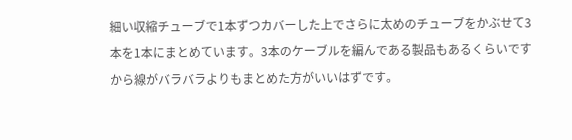細い収縮チューブで1本ずつカバーした上でさらに太めのチューブをかぶせて3本を1本にまとめています。3本のケーブルを編んである製品もあるくらいですから線がバラバラよりもまとめた方がいいはずです。